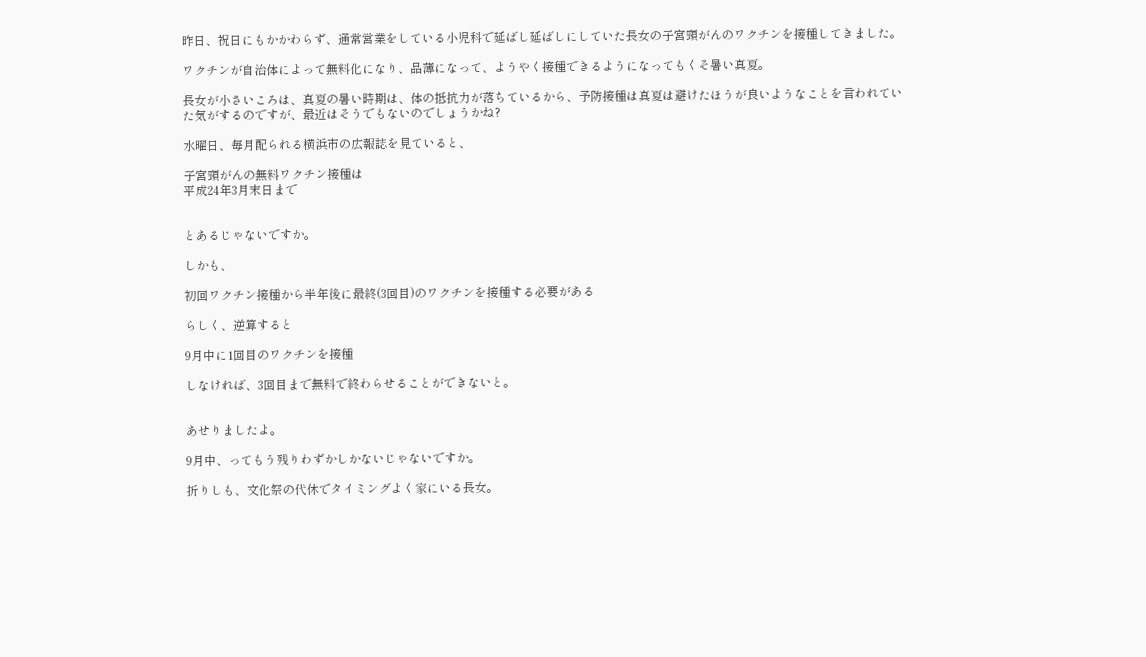昨日、祝日にもかかわらず、通常営業をしている小児科で延ばし延ばしにしていた長女の子宮頸がんのワクチンを接種してきました。

ワクチンが自治体によって無料化になり、品薄になって、ようやく接種できるようになってもくそ暑い真夏。

長女が小さいころは、真夏の暑い時期は、体の抵抗力が落ちているから、予防接種は真夏は避けたほうが良いようなことを言われていた気がするのですが、最近はそうでもないのでしょうかね?

水曜日、毎月配られる横浜市の広報誌を見ていると、

子宮頸がんの無料ワクチン接種は
平成24年3月末日まで


とあるじゃないですか。

しかも、

初回ワクチン接種から半年後に最終(3回目)のワクチンを接種する必要がある

らしく、逆算すると

9月中に1回目のワクチンを接種

しなければ、3回目まで無料で終わらせることができないと。


あせりましたよ。

9月中、ってもう残りわずかしかないじゃないですか。

折りしも、文化祭の代休でタイミングよく家にいる長女。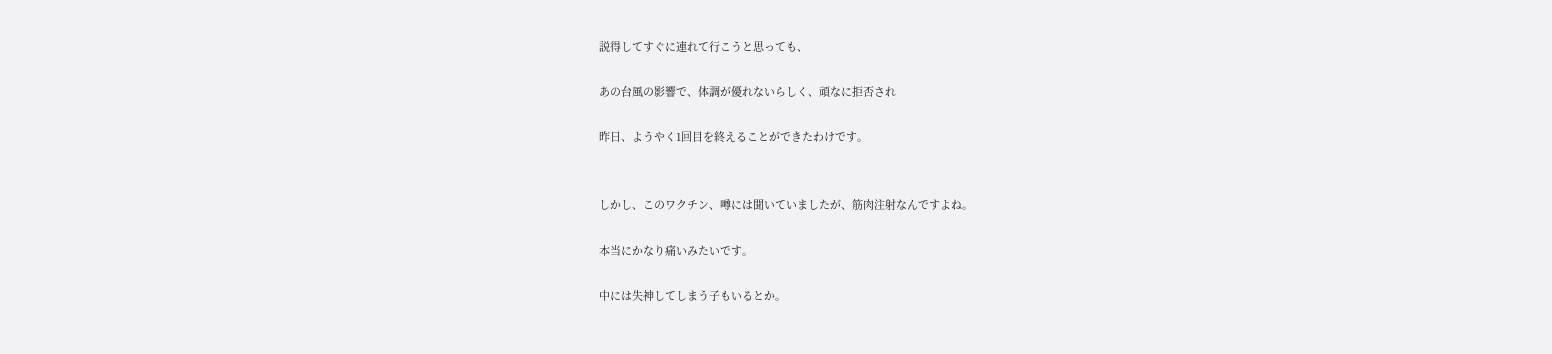説得してすぐに連れて行こうと思っても、

あの台風の影響で、体調が優れないらしく、頑なに拒否され

昨日、ようやく1回目を終えることができたわけです。


しかし、このワクチン、噂には聞いていましたが、筋肉注射なんですよね。

本当にかなり痛いみたいです。

中には失神してしまう子もいるとか。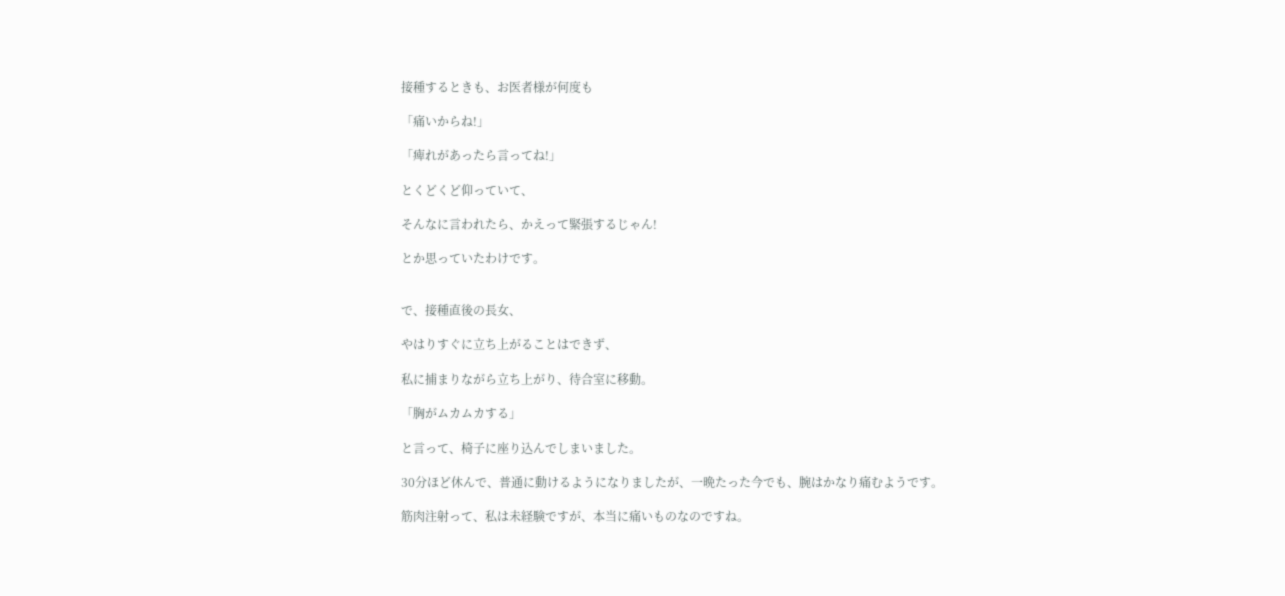接種するときも、お医者様が何度も

「痛いからね!」

「痺れがあったら言ってね!」

とくどくど仰っていて、

そんなに言われたら、かえって緊張するじゃん!

とか思っていたわけです。


で、接種直後の長女、

やはりすぐに立ち上がることはできず、

私に捕まりながら立ち上がり、待合室に移動。

「胸がムカムカする」

と言って、椅子に座り込んでしまいました。

30分ほど休んで、普通に動けるようになりましたが、一晩たった今でも、腕はかなり痛むようです。

筋肉注射って、私は未経験ですが、本当に痛いものなのですね。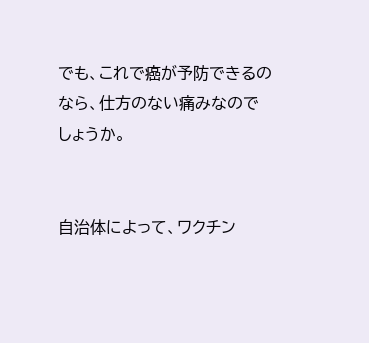でも、これで癌が予防できるのなら、仕方のない痛みなのでしょうか。


自治体によって、ワクチン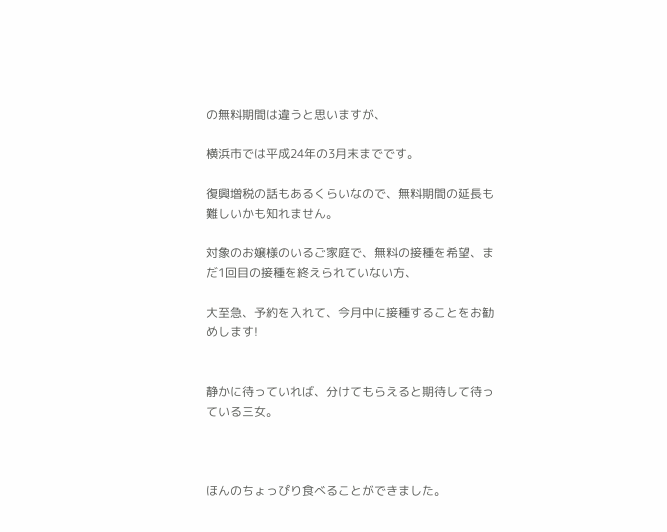の無料期間は違うと思いますが、

横浜市では平成24年の3月末までです。

復興増税の話もあるくらいなので、無料期間の延長も難しいかも知れません。

対象のお嬢様のいるご家庭で、無料の接種を希望、まだ1回目の接種を終えられていない方、

大至急、予約を入れて、今月中に接種することをお勧めします!


静かに待っていれば、分けてもらえると期待して待っている三女。



ほんのちょっぴり食べることができました。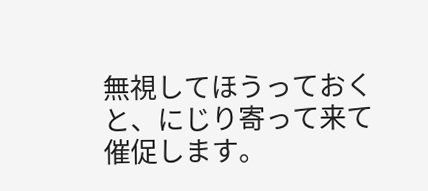無視してほうっておくと、にじり寄って来て催促します。